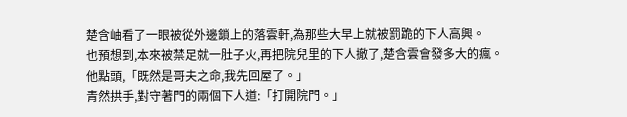楚含岫看了一眼被從外邊鎖上的落雲軒,為那些大早上就被罰跪的下人高興。
也預想到,本來被禁足就一肚子火,再把院兒里的下人撤了,楚含雲會發多大的瘋。
他點頭,「既然是哥夫之命,我先回屋了。」
青然拱手,對守著門的兩個下人道:「打開院門。」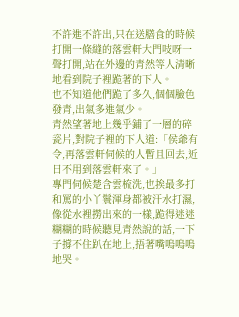不許進不許出,只在送膳食的時候打開一條縫的落雲軒大門吱呀一聲打開,站在外邊的青然等人清晰地看到院子裡跪著的下人。
也不知道他們跪了多久,個個臉色發青,出氣多進氣少。
青然望著地上幾乎鋪了一層的碎瓷片,對院子裡的下人道:「侯爺有令,再落雲軒伺候的人暫且回去,近日不用到落雲軒來了。」
專門伺候楚含雲梳洗,也挨最多打和罵的小丫鬟渾身都被汗水打濕,像從水裡撈出來的一樣,跪得迷迷糊糊的時候聽見青然說的話,一下子撐不住趴在地上,捂著嘴嗚嗚嗚地哭。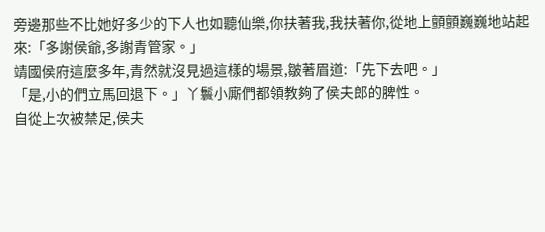旁邊那些不比她好多少的下人也如聽仙樂,你扶著我,我扶著你,從地上顫顫巍巍地站起來:「多謝侯爺,多謝青管家。」
靖國侯府這麼多年,青然就沒見過這樣的場景,皺著眉道:「先下去吧。」
「是,小的們立馬回退下。」丫鬟小廝們都領教夠了侯夫郎的脾性。
自從上次被禁足,侯夫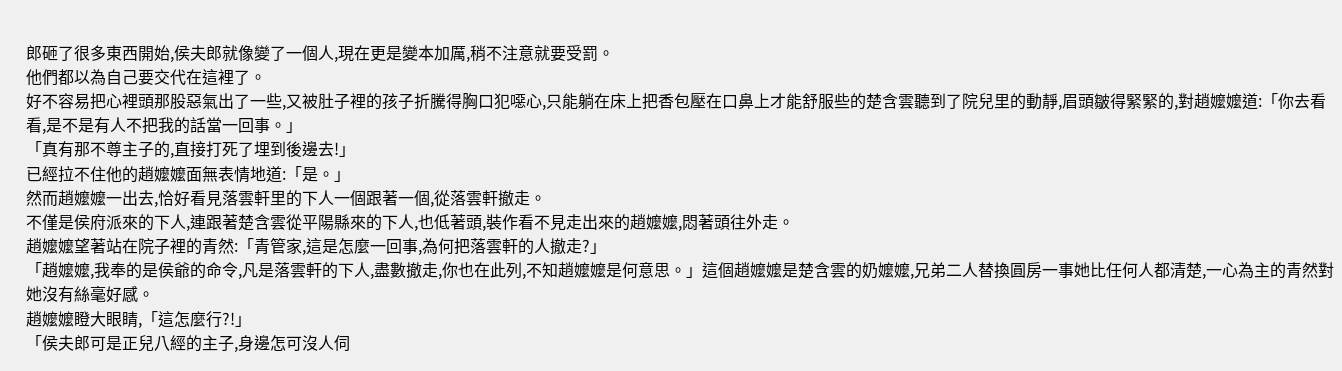郎砸了很多東西開始,侯夫郎就像變了一個人,現在更是變本加厲,稍不注意就要受罰。
他們都以為自己要交代在這裡了。
好不容易把心裡頭那股惡氣出了一些,又被肚子裡的孩子折騰得胸口犯噁心,只能躺在床上把香包壓在口鼻上才能舒服些的楚含雲聽到了院兒里的動靜,眉頭皺得緊緊的,對趙嬤嬤道:「你去看看,是不是有人不把我的話當一回事。」
「真有那不尊主子的,直接打死了埋到後邊去!」
已經拉不住他的趙嬤嬤面無表情地道:「是。」
然而趙嬤嬤一出去,恰好看見落雲軒里的下人一個跟著一個,從落雲軒撤走。
不僅是侯府派來的下人,連跟著楚含雲從平陽縣來的下人,也低著頭,裝作看不見走出來的趙嬤嬤,悶著頭往外走。
趙嬤嬤望著站在院子裡的青然:「青管家,這是怎麼一回事,為何把落雲軒的人撤走?」
「趙嬤嬤,我奉的是侯爺的命令,凡是落雲軒的下人,盡數撤走,你也在此列,不知趙嬤嬤是何意思。」這個趙嬤嬤是楚含雲的奶嬤嬤,兄弟二人替換圓房一事她比任何人都清楚,一心為主的青然對她沒有絲毫好感。
趙嬤嬤瞪大眼睛,「這怎麼行?!」
「侯夫郎可是正兒八經的主子,身邊怎可沒人伺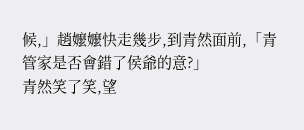候,」趙嬤嬤快走幾步,到青然面前,「青管家是否會錯了侯爺的意?」
青然笑了笑,望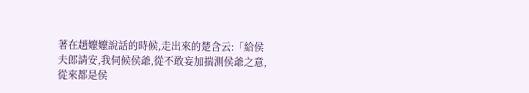著在趙嬤嬤說話的時候,走出來的楚含云:「給侯夫郎請安,我伺候侯爺,從不敢妄加揣測侯爺之意,從來都是侯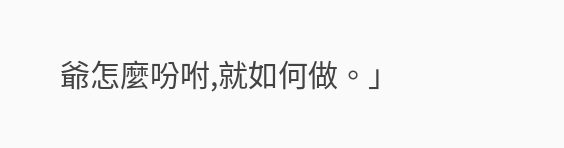爺怎麼吩咐,就如何做。」